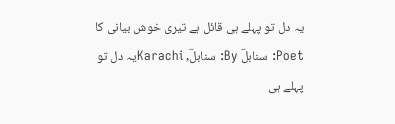یہ دل تو پہلے ہی قائل ہے تیری خوش بیانی کا
Poet: سنابلؔ By: سنابلؔ, Karachiیہ دل تو پہلے ہی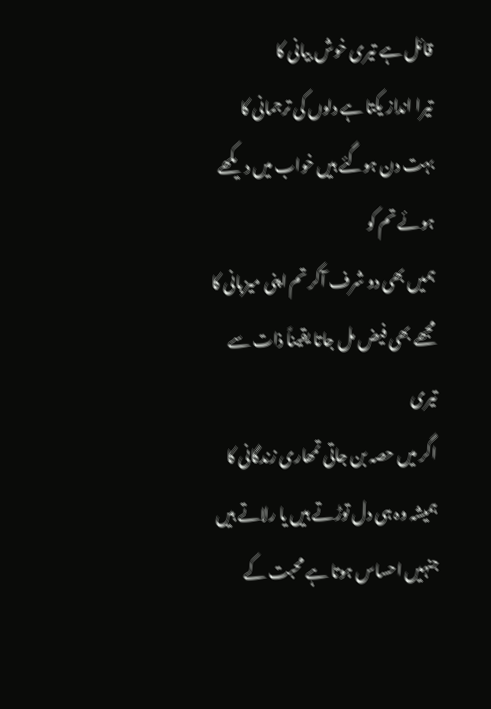قائل ہے تیری خوش بیانی کا
تیرا انداز یکتا ہے دلوں کی ترجمانی کا
بہت دن ہوگئے ہیں خواب میں دیکھے ہوئے تم کو
ہمیں بھی دو شرف آکر تم اپنی میزبانی کا
مجھے بھی فیض مل جاتا یقیناً ذات سے تیری
اگر میں حصہ بن جاتی تمھاری زندگانی کا
ہمیشہ وہ ہی دل توڑتے ہیں یا رلاتے ہیں
جنہیں احساس ہوتا ہے محبت کے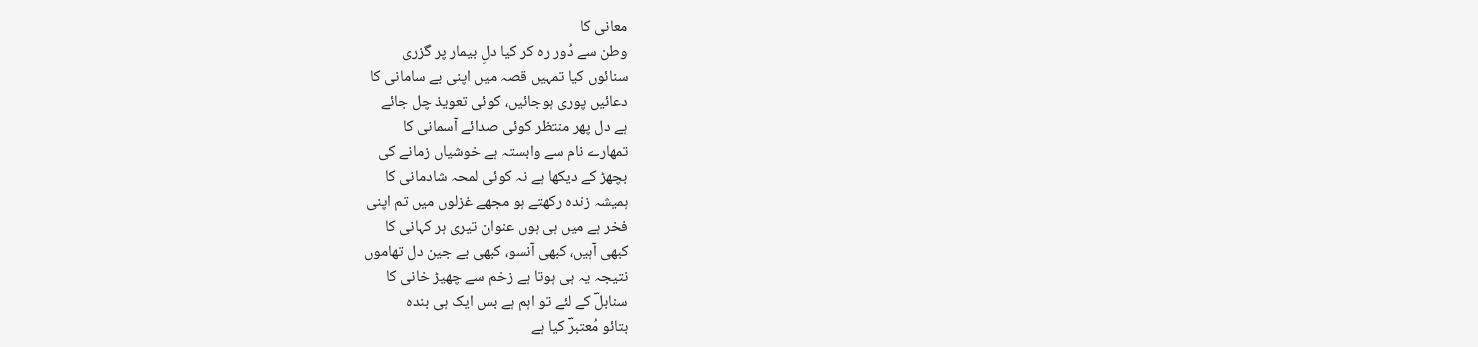معانی کا
وطن سے دُور رہ کر کیا دلِ بیمار پر گزری
سنائوں کیا تمہیں قصہ میں اپنی بے سامانی کا
دعائیں پوری ہوجائیں، کوئی تعویذ چل جائے
ہے دل پھر منتظر کوئی صدائے آسمانی کا
تمھارے نام سے وابستہ ہے خوشیاں زمانے کی
بچھڑ کے دیکھا ہے نہ کوئی لمحہ شادمانی کا
ہمیشہ زندہ رکھتے ہو مجھے غزلوں میں تم اپنی
فخر ہے میں ہی ہوں عنوان تیری ہر کہانی کا
کبھی آہیں، کبھی آنسو، کبھی بے جین دل تھاموں
نتیجہ یہ ہی ہوتا ہے زخم سے چھیڑ خانی کا
سنابلؔ کے لئے تو اہم ہے بس ایک ہی بندہ
بتائو مُعتبرؔ کیا ہے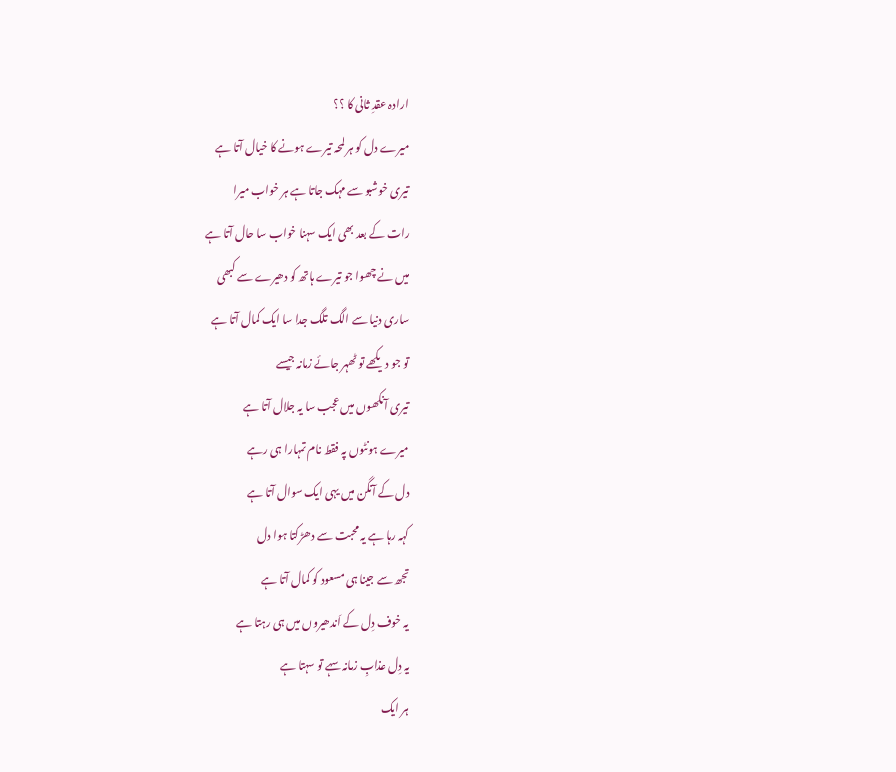ارادہ عقدِ ثانی کا ؟؟
میرے دل کو ہر لمحہ تیرے ہونے کا خیال آتا ہے
تیری خوشبو سے مہک جاتا ہے ہر خواب میرا
رات کے بعد بھی ایک سہنا خواب سا حال آتا ہے
میں نے چھوا جو تیرے ہاتھ کو دھیرے سے کبھی
ساری دنیا سے الگ تلگ جدا سا ایک کمال آتا ہے
تو جو دیکھے تو ٹھہر جائے زمانہ جیسے
تیری آنکھوں میں عجب سا یہ جلال آتا ہے
میرے ہونٹوں پہ فقط نام تمہارا ہی رہے
دل کے آنگن میں یہی ایک سوال آتا ہے
کہہ رہا ہے یہ محبت سے دھڑکتا ہوا دل
تجھ سے جینا ہی مسعود کو کمال آتا ہے
یہ خوف دِل کے اَندھیروں میں ہی رہتا ہے
یہ دِل عذابِ زمانہ سہے تو سہتا ہے
ہر ایک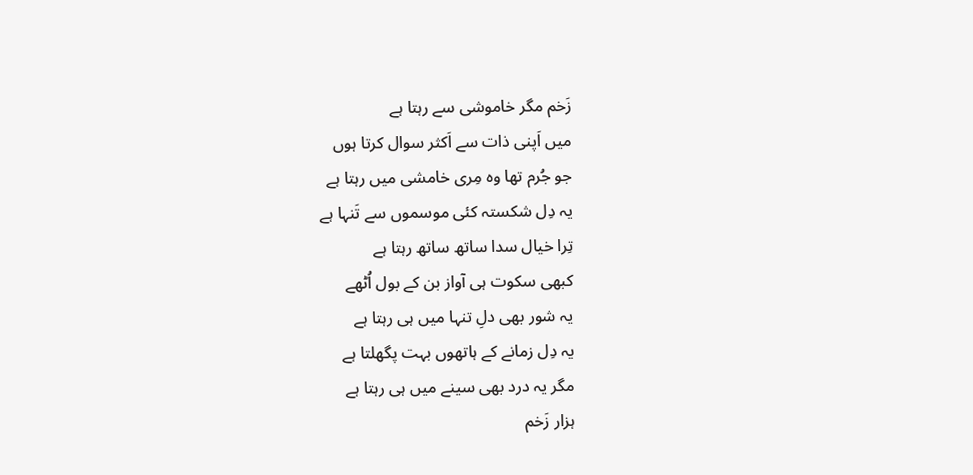زَخم مگر خاموشی سے رہتا ہے
میں اَپنی ذات سے اَکثر سوال کرتا ہوں
جو جُرم تھا وہ مِری خامشی میں رہتا ہے
یہ دِل شکستہ کئی موسموں سے تَنہا ہے
تِرا خیال سدا ساتھ ساتھ رہتا ہے
کبھی سکوت ہی آواز بن کے بول اُٹھے
یہ شور بھی دلِ تنہا میں ہی رہتا ہے
یہ دِل زمانے کے ہاتھوں بہت پگھلتا ہے
مگر یہ درد بھی سینے میں ہی رہتا ہے
ہزار زَخم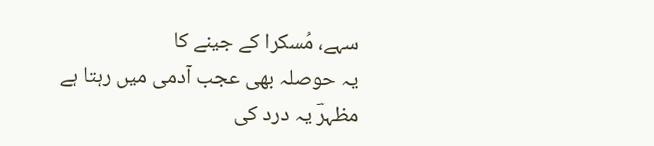سہے، مُسکرا کے جینے کا
یہ حوصلہ بھی عجب آدمی میں رہتا ہے
مظہرؔ یہ درد کی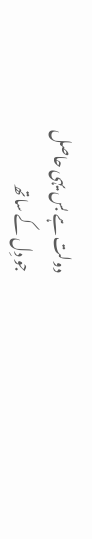دولت ہے بس یہی حاصل
جو دِل کے ساتھ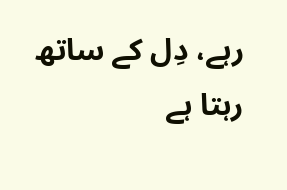رہے، دِل کے ساتھ رہتا ہے